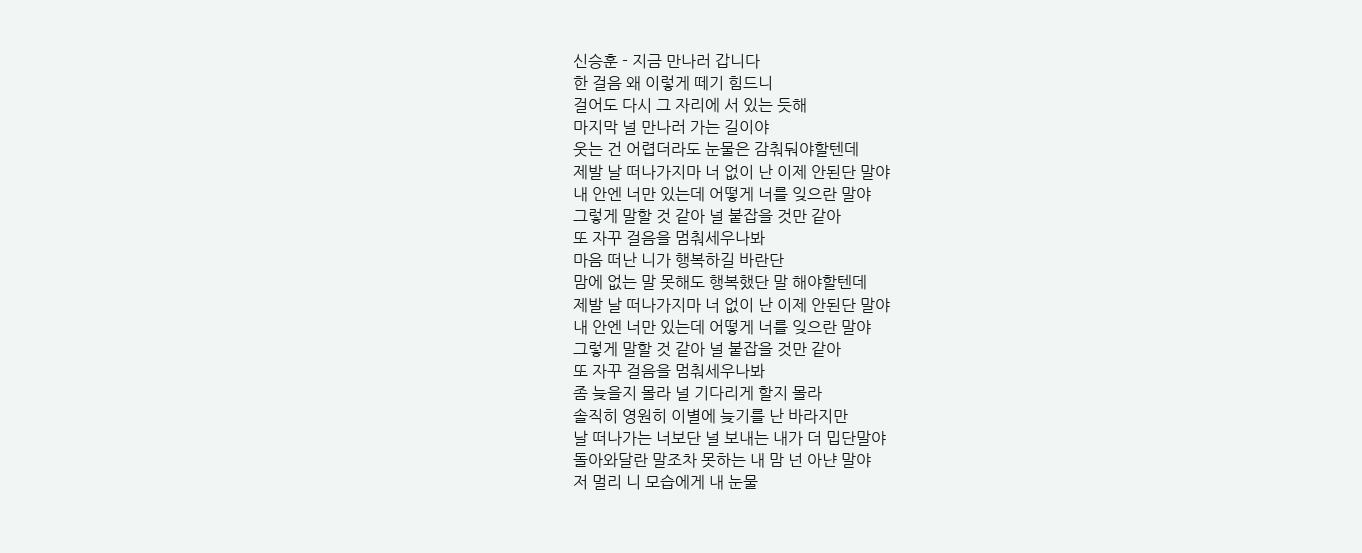신승훈 - 지금 만나러 갑니다
한 걸음 왜 이렇게 떼기 힘드니
걸어도 다시 그 자리에 서 있는 듯해
마지막 널 만나러 가는 길이야
웃는 건 어렵더라도 눈물은 감춰둬야할텐데
제발 날 떠나가지마 너 없이 난 이제 안된단 말야
내 안엔 너만 있는데 어떻게 너를 잊으란 말야
그렇게 말할 것 같아 널 붙잡을 것만 같아
또 자꾸 걸음을 멈춰세우나봐
마음 떠난 니가 행복하길 바란단
맘에 없는 말 못해도 행복했단 말 해야할텐데
제발 날 떠나가지마 너 없이 난 이제 안된단 말야
내 안엔 너만 있는데 어떻게 너를 잊으란 말야
그렇게 말할 것 같아 널 붙잡을 것만 같아
또 자꾸 걸음을 멈춰세우나봐
좀 늦을지 몰라 널 기다리게 할지 몰라
솔직히 영원히 이별에 늦기를 난 바라지만
날 떠나가는 너보단 널 보내는 내가 더 밉단말야
돌아와달란 말조차 못하는 내 맘 넌 아냔 말야
저 멀리 니 모습에게 내 눈물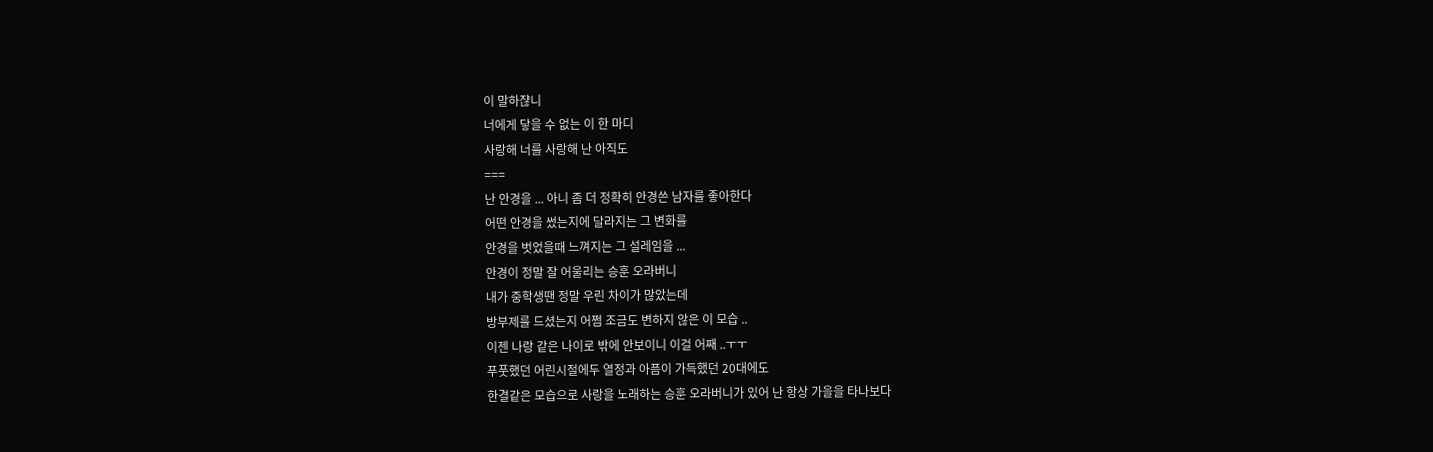이 말하쟎니
너에게 닿을 수 없는 이 한 마디
사랑해 너를 사랑해 난 아직도
===
난 안경을 ... 아니 좀 더 정확히 안경쓴 남자를 좋아한다
어떤 안경을 썼는지에 달라지는 그 변화를
안경을 벗었을때 느껴지는 그 설레임을 ...
안경이 정말 잘 어울리는 승훈 오라버니
내가 중학생땐 정말 우린 차이가 많았는데
방부제를 드셨는지 어쩜 조금도 변하지 않은 이 모습 ..
이젠 나랑 같은 나이로 밖에 안보이니 이걸 어째 ..ㅜㅜ
푸풋했던 어린시절에두 열정과 아픔이 가득했던 20대에도
한결같은 모습으로 사랑을 노래하는 승훈 오라버니가 있어 난 항상 가을을 타나보다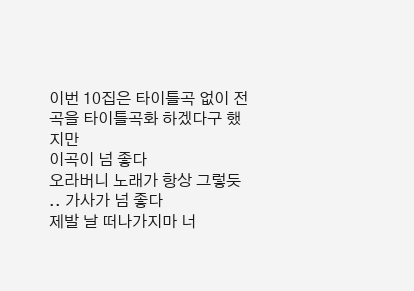이번 10집은 타이틀곡 없이 전 곡을 타이틀곡화 하겠다구 했지만
이곡이 넘 좋다
오라버니 노래가 항상 그렇듯 .. 가사가 넘 좋다
제발 날 떠나가지마 너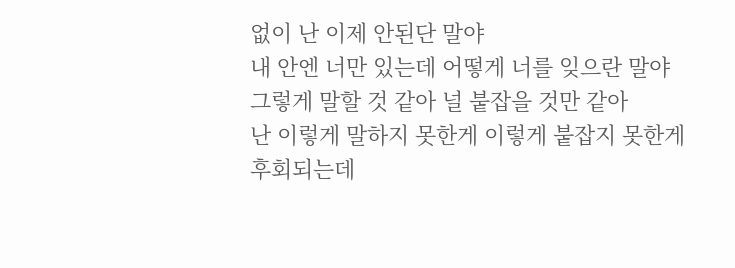없이 난 이제 안된단 말야
내 안엔 너만 있는데 어떻게 너를 잊으란 말야
그렇게 말할 것 같아 널 붙잡을 것만 같아
난 이렇게 말하지 못한게 이렇게 붙잡지 못한게 후회되는데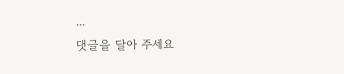...
댓글을 달아 주세요